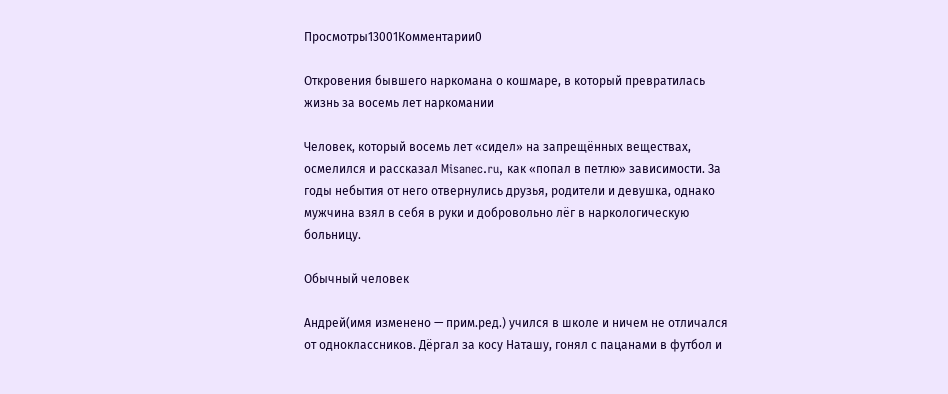Просмотры13001Комментарии0

Откровения бывшего наркомана о кошмаре, в который превратилась жизнь за восемь лет наркомании

Человек, который восемь лет «сидел» на запрещённых веществах, осмелился и рассказал Misanec.ru, как «попал в петлю» зависимости. За годы небытия от него отвернулись друзья, родители и девушка, однако мужчина взял в себя в руки и добровольно лёг в наркологическую больницу.

Обычный человек

Андрей(имя изменено — прим.ред.) учился в школе и ничем не отличался от одноклассников. Дёргал за косу Наташу, гонял с пацанами в футбол и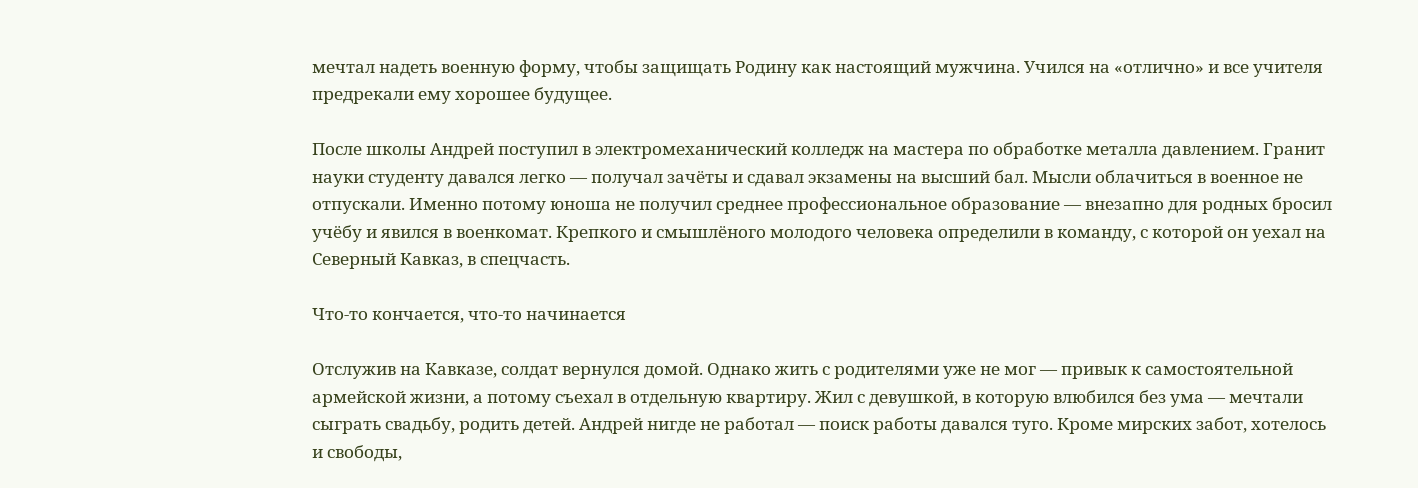мечтал надеть военную форму, чтобы защищать Родину как настоящий мужчина. Учился на «отлично» и все учителя предрекали ему хорошее будущее.

После школы Андрей поступил в электромеханический колледж на мастера по обработке металла давлением. Гранит науки студенту давался легко — получал зачёты и сдавал экзамены на высший бал. Мысли облачиться в военное не отпускали. Именно потому юноша не получил среднее профессиональное образование — внезапно для родных бросил учёбу и явился в военкомат. Крепкого и смышлёного молодого человека определили в команду, с которой он уехал на Северный Кавказ, в спецчасть.

Что-то кончается, что-то начинается

Отслужив на Кавказе, солдат вернулся домой. Однако жить с родителями уже не мог — привык к самостоятельной армейской жизни, а потому съехал в отдельную квартиру. Жил с девушкой, в которую влюбился без ума — мечтали сыграть свадьбу, родить детей. Андрей нигде не работал — поиск работы давался туго. Кроме мирских забот, хотелось и свободы,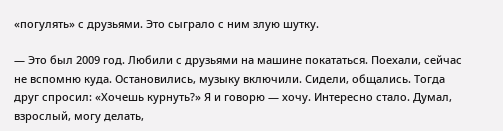«погулять» с друзьями. Это сыграло с ним злую шутку.

— Это был 2009 год. Любили с друзьями на машине покататься. Поехали, сейчас не вспомню куда. Остановились, музыку включили. Сидели, общались. Тогда друг спросил: «Хочешь курнуть?» Я и говорю — хочу. Интересно стало. Думал, взрослый, могу делать,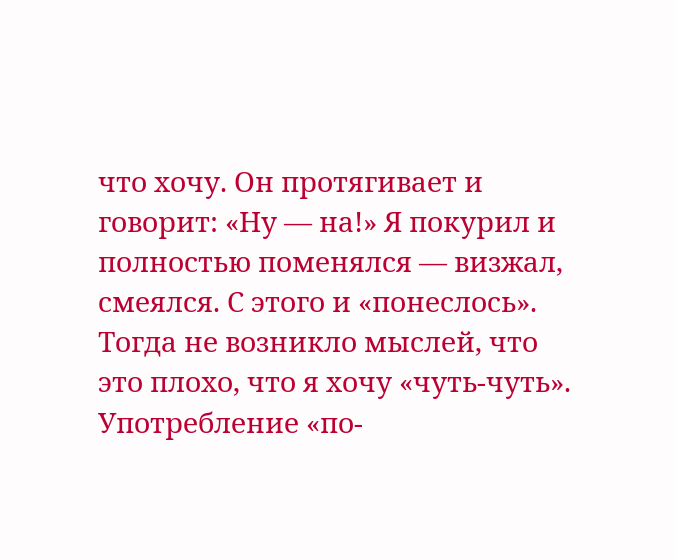что хочу. Он протягивает и говорит: «Ну — на!» Я покурил и полностью поменялся — визжал, смеялся. С этого и «понеслось». Тогда не возникло мыслей, что это плохо, что я хочу «чуть-чуть». Употребление «по-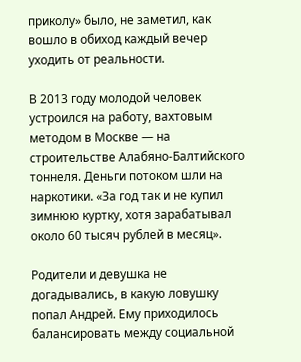приколу» было, не заметил, как вошло в обиход каждый вечер уходить от реальности.

В 2013 году молодой человек устроился на работу, вахтовым методом в Москве — на строительстве Алабяно-Балтийского тоннеля. Деньги потоком шли на наркотики. «За год так и не купил зимнюю куртку, хотя зарабатывал около 60 тысяч рублей в месяц».

Родители и девушка не догадывались, в какую ловушку попал Андрей. Ему приходилось балансировать между социальной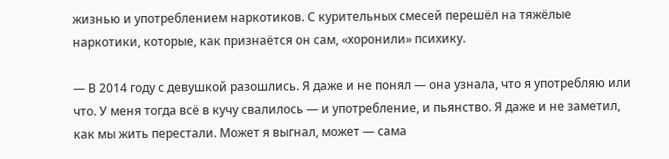жизнью и употреблением наркотиков. С курительных смесей перешёл на тяжёлые наркотики, которые, как признаётся он сам, «хоронили» психику.

— В 2014 году с девушкой разошлись. Я даже и не понял — она узнала, что я употребляю или что. У меня тогда всё в кучу свалилось — и употребление, и пьянство. Я даже и не заметил, как мы жить перестали. Может я выгнал, может — сама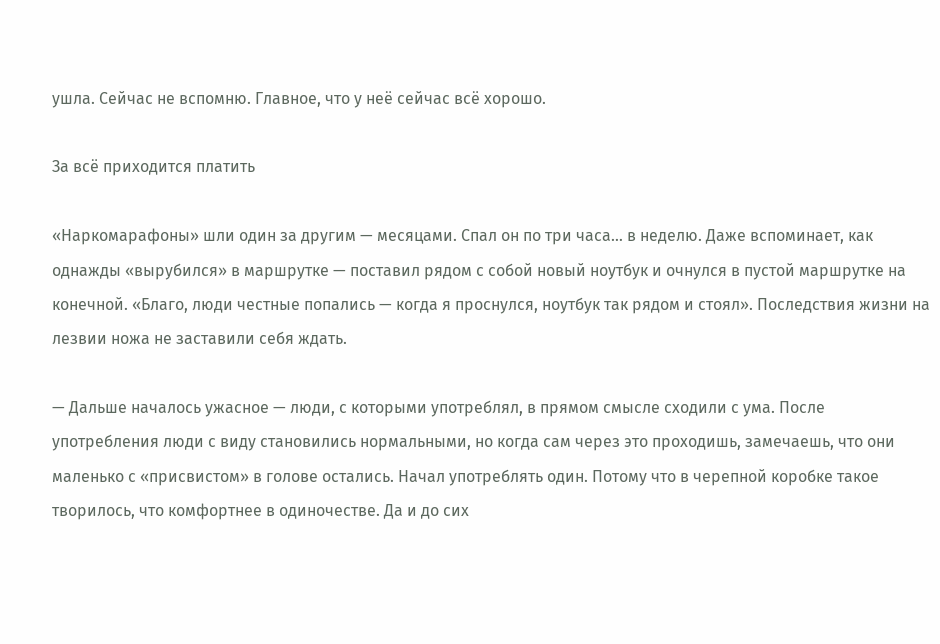ушла. Сейчас не вспомню. Главное, что у неё сейчас всё хорошо.

За всё приходится платить

«Наркомарафоны» шли один за другим — месяцами. Спал он по три часа… в неделю. Даже вспоминает, как однажды «вырубился» в маршрутке — поставил рядом с собой новый ноутбук и очнулся в пустой маршрутке на конечной. «Благо, люди честные попались — когда я проснулся, ноутбук так рядом и стоял». Последствия жизни на лезвии ножа не заставили себя ждать.

— Дальше началось ужасное — люди, с которыми употреблял, в прямом смысле сходили с ума. После употребления люди с виду становились нормальными, но когда сам через это проходишь, замечаешь, что они маленько с «присвистом» в голове остались. Начал употреблять один. Потому что в черепной коробке такое творилось, что комфортнее в одиночестве. Да и до сих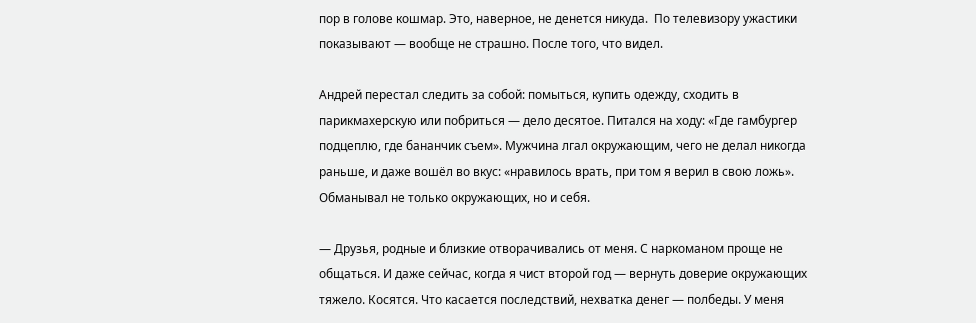пор в голове кошмар. Это, наверное, не денется никуда.  По телевизору ужастики показывают — вообще не страшно. После того, что видел.

Андрей перестал следить за собой: помыться, купить одежду, сходить в парикмахерскую или побриться — дело десятое. Питался на ходу: «Где гамбургер подцеплю, где бананчик съем». Мужчина лгал окружающим, чего не делал никогда раньше, и даже вошёл во вкус: «нравилось врать, при том я верил в свою ложь». Обманывал не только окружающих, но и себя.

— Друзья, родные и близкие отворачивались от меня. С наркоманом проще не общаться. И даже сейчас, когда я чист второй год — вернуть доверие окружающих тяжело. Косятся. Что касается последствий, нехватка денег — полбеды. У меня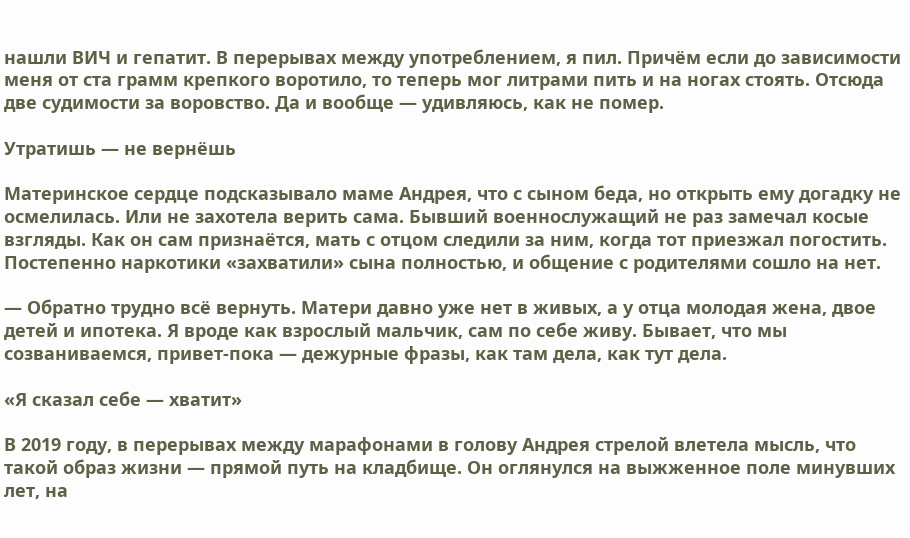нашли ВИЧ и гепатит. В перерывах между употреблением, я пил. Причём если до зависимости меня от ста грамм крепкого воротило, то теперь мог литрами пить и на ногах стоять. Отсюда две судимости за воровство. Да и вообще — удивляюсь, как не помер.

Утратишь — не вернёшь

Материнское сердце подсказывало маме Андрея, что с сыном беда, но открыть ему догадку не осмелилась. Или не захотела верить сама. Бывший военнослужащий не раз замечал косые взгляды. Как он сам признаётся, мать с отцом следили за ним, когда тот приезжал погостить. Постепенно наркотики «захватили» сына полностью, и общение с родителями сошло на нет.

— Обратно трудно всё вернуть. Матери давно уже нет в живых, а у отца молодая жена, двое детей и ипотека. Я вроде как взрослый мальчик, сам по себе живу. Бывает, что мы созваниваемся, привет-пока — дежурные фразы, как там дела, как тут дела.

«Я сказал себе — хватит»

В 2019 году, в перерывах между марафонами в голову Андрея стрелой влетела мысль, что такой образ жизни — прямой путь на кладбище. Он оглянулся на выжженное поле минувших лет, на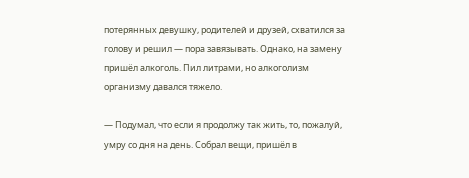потерянных девушку, родителей и друзей, схватился за голову и решил — пора завязывать. Однако, на замену пришёл алкоголь. Пил литрами, но алкоголизм организму давался тяжело.

— Подумал, что если я продолжу так жить, то, пожалуй, умру со дня на день. Собрал вещи, пришёл в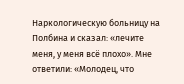Наркологическую больницу на Полбина и сказал: «лечите меня, у меня всё плохо». Мне ответили: «Молодец, что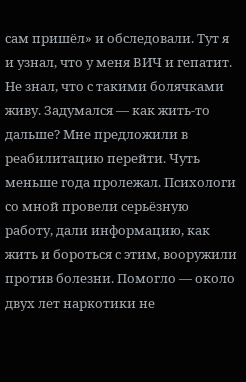сам пришёл» и обследовали. Тут я и узнал, что у меня ВИЧ и гепатит. Не знал, что с такими болячками живу. Задумался — как жить-то дальше? Мне предложили в реабилитацию перейти. Чуть меньше года пролежал. Психологи со мной провели серьёзную работу, дали информацию, как жить и бороться с этим, вооружили против болезни. Помогло — около двух лет наркотики не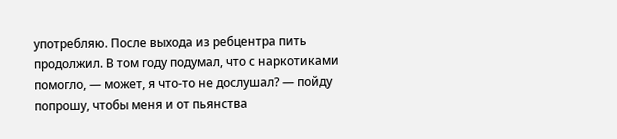употребляю. После выхода из ребцентра пить продолжил. В том году подумал, что с наркотиками помогло, — может, я что-то не дослушал? — пойду попрошу, чтобы меня и от пьянства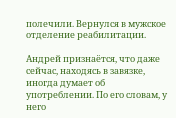полечили. Вернулся в мужское отделение реабилитации.

Андрей признаётся, что даже сейчас, находясь в завязке, иногда думает об употреблении. По его словам, у него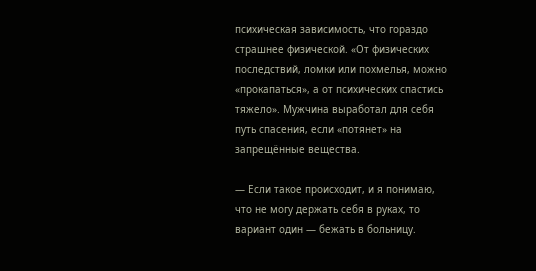психическая зависимость, что гораздо страшнее физической. «От физических последствий, ломки или похмелья, можно «прокапаться», а от психических спастись тяжело». Мужчина выработал для себя путь спасения, если «потянет» на запрещённые вещества.

— Если такое происходит, и я понимаю, что не могу держать себя в руках, то вариант один — бежать в больницу.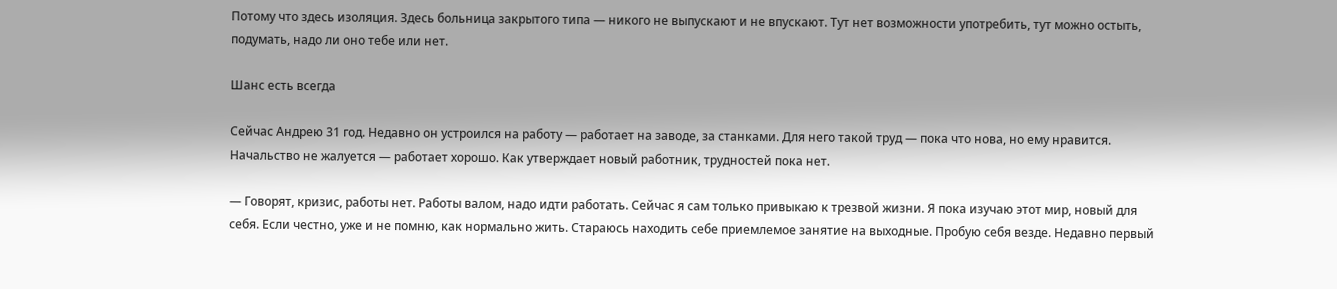Потому что здесь изоляция. Здесь больница закрытого типа — никого не выпускают и не впускают. Тут нет возможности употребить, тут можно остыть, подумать, надо ли оно тебе или нет.

Шанс есть всегда

Сейчас Андрею 31 год. Недавно он устроился на работу — работает на заводе, за станками. Для него такой труд — пока что нова, но ему нравится. Начальство не жалуется — работает хорошо. Как утверждает новый работник, трудностей пока нет.

— Говорят, кризис, работы нет. Работы валом, надо идти работать. Сейчас я сам только привыкаю к трезвой жизни. Я пока изучаю этот мир, новый для себя. Если честно, уже и не помню, как нормально жить. Стараюсь находить себе приемлемое занятие на выходные. Пробую себя везде. Недавно первый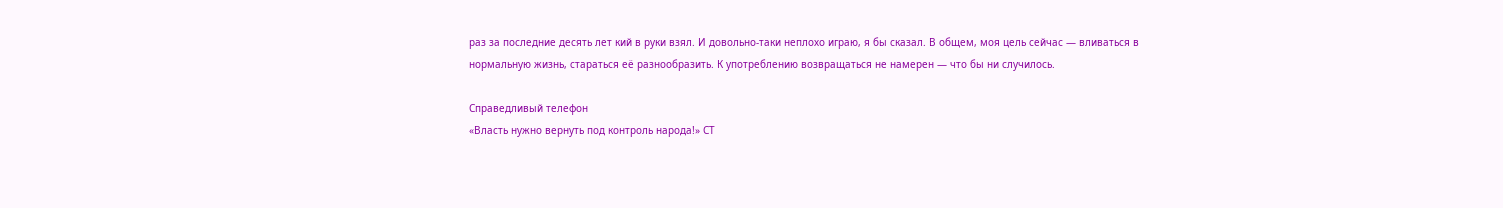раз за последние десять лет кий в руки взял. И довольно-таки неплохо играю, я бы сказал. В общем, моя цель сейчас — вливаться в нормальную жизнь, стараться её разнообразить. К употреблению возвращаться не намерен — что бы ни случилось.

Справедливый телефон
«Власть нужно вернуть под контроль народа!» СТ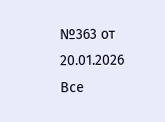№363 от 20.01.2026
Все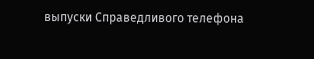выпуски Справедливого телефона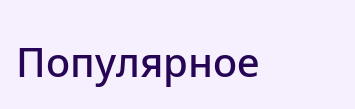Популярное